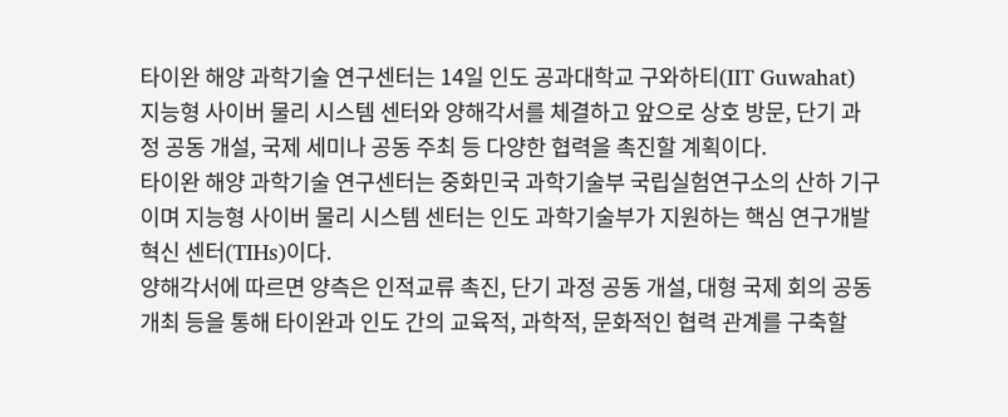타이완 해양 과학기술 연구센터는 14일 인도 공과대학교 구와하티(IIT Guwahat) 지능형 사이버 물리 시스템 센터와 양해각서를 체결하고 앞으로 상호 방문, 단기 과정 공동 개설, 국제 세미나 공동 주최 등 다양한 협력을 촉진할 계획이다.
타이완 해양 과학기술 연구센터는 중화민국 과학기술부 국립실험연구소의 산하 기구이며 지능형 사이버 물리 시스템 센터는 인도 과학기술부가 지원하는 핵심 연구개발 혁신 센터(TIHs)이다.
양해각서에 따르면 양측은 인적교류 촉진, 단기 과정 공동 개설, 대형 국제 회의 공동 개최 등을 통해 타이완과 인도 간의 교육적, 과학적, 문화적인 협력 관계를 구축할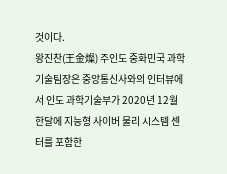것이다.
왕진찬(王金燦) 주인도 중화민국 과학기술팀장은 중앙통신사와의 인터뷰에서 인도 과학기술부가 2020년 12월 한달에 지능형 사이버 물리 시스템 센터를 포함한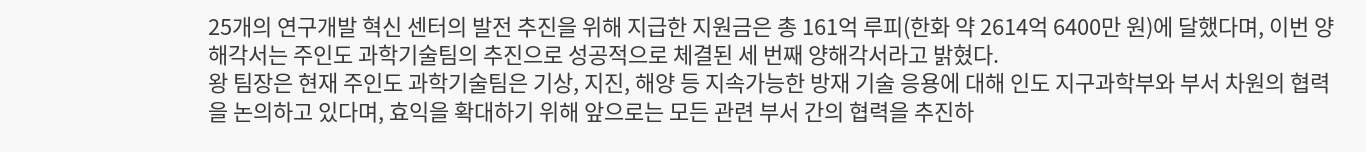25개의 연구개발 혁신 센터의 발전 추진을 위해 지급한 지원금은 총 161억 루피(한화 약 2614억 6400만 원)에 달했다며, 이번 양해각서는 주인도 과학기술팀의 추진으로 성공적으로 체결된 세 번째 양해각서라고 밝혔다.
왕 팀장은 현재 주인도 과학기술팀은 기상, 지진, 해양 등 지속가능한 방재 기술 응용에 대해 인도 지구과학부와 부서 차원의 협력을 논의하고 있다며, 효익을 확대하기 위해 앞으로는 모든 관련 부서 간의 협력을 추진하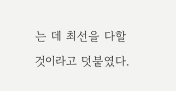는 데 최선을 다할 것이라고 덧붙였다.